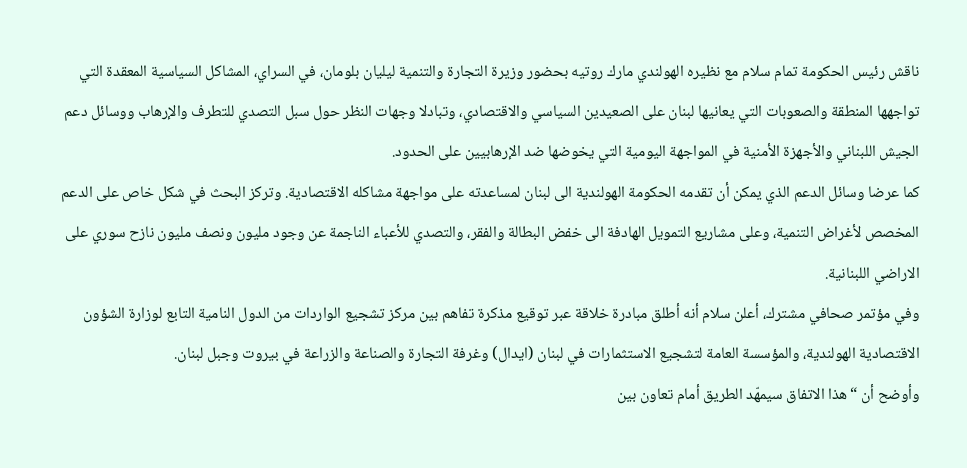ناقش رئيس الحكومة تمام سلام مع نظيره الهولندي مارك روتيه بحضور وزيرة التجارة والتنمية ليليان بلومان، في السراي، المشاكل السياسية المعقدة التي تواجهها المنطقة والصعوبات التي يعانيها لبنان على الصعيدين السياسي والاقتصادي، وتبادلا وجهات النظر حول سبل التصدي للتطرف والإرهاب ووسائل دعم الجيش اللبناني والأجهزة الأمنية في المواجهة اليومية التي يخوضها ضد الإرهابيين على الحدود.
كما عرضا وسائل الدعم الذي يمكن أن تقدمه الحكومة الهولندية الى لبنان لمساعدته على مواجهة مشاكله الاقتصادية. وتركز البحث في شكل خاص على الدعم المخصص لأغراض التنمية، وعلى مشاريع التمويل الهادفة الى خفض البطالة والفقر، والتصدي للأعباء الناجمة عن وجود مليون ونصف مليون نازح سوري على الاراضي اللبنانية.
وفي مؤتمر صحافي مشترك، أعلن سلام أنه أطلق مبادرة خلاقة عبر توقيع مذكرة تفاهم بين مركز تشجيع الواردات من الدول النامية التابع لوزارة الشؤون الاقتصادية الهولندية، والمؤسسة العامة لتشجيع الاستثمارات في لبنان (ايدال) وغرفة التجارة والصناعة والزراعة في بيروت وجبل لبنان.
وأوضح أن “هذا الاتفاق سيمهّد الطريق أمام تعاون بين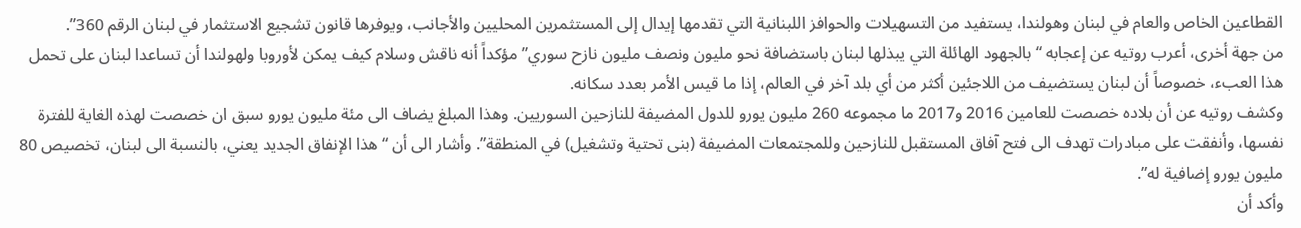القطاعين الخاص والعام في لبنان وهولندا، يستفيد من التسهيلات والحوافز اللبنانية التي تقدمها إيدال إلى المستثمرين المحليين والأجانب، ويوفرها قانون تشجيع الاستثمار في لبنان الرقم 360”.
من جهة أخرى، أعرب روتيه عن إعجابه “بالجهود الهائلة التي يبذلها لبنان باستضافة نحو مليون ونصف مليون نازح سوري” مؤكداً أنه ناقش وسلام كيف يمكن لأوروبا ولهولندا أن تساعدا لبنان على تحمل هذا العبء، خصوصاً أن لبنان يستضيف من اللاجئين أكثر من أي بلد آخر في العالم، إذا ما قيس الأمر بعدد سكانه.
وكشف روتيه عن أن بلاده خصصت للعامين 2016 و2017 ما مجموعه 260 مليون يورو للدول المضيفة للنازحين السوريين. وهذا المبلغ يضاف الى مئة مليون يورو سبق ان خصصت لهذه الغاية للفترة نفسها، وأنفقت على مبادرات تهدف الى فتح آفاق المستقبل للنازحين وللمجتمعات المضيفة (بنى تحتية وتشغيل) في المنطقة”. وأشار الى أن “هذا الإنفاق الجديد يعني، بالنسبة الى لبنان، تخصيص 80 مليون يورو إضافية له”.
وأكد أن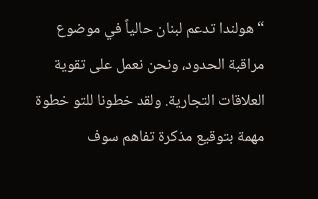“هولندا تدعم لبنان حالياً في موضوع مراقبة الحدود، ونحن نعمل على تقوية العلاقات التجارية. ولقد خطونا للتو خطوة مهمة بتوقيع مذكرة تفاهم سوف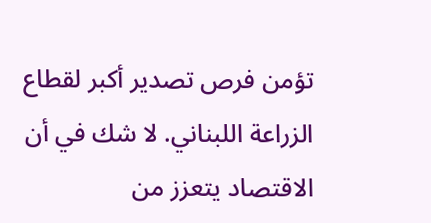تؤمن فرص تصدير أكبر لقطاع الزراعة اللبناني. لا شك في أن الاقتصاد يتعزز من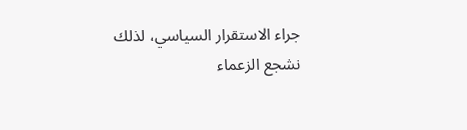جراء الاستقرار السياسي، لذلك نشجع الزعماء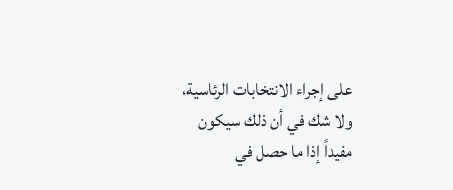على إجراء الانتخابات الرئاسية، ولا شك في أن ذلك سيكون مفيداً إذا ما حصل في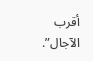أقرب الآجال”.